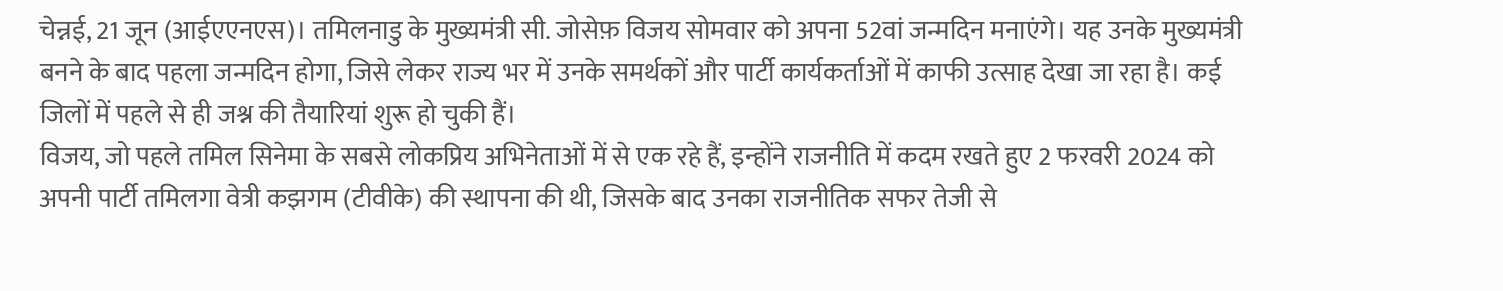चेन्नई, 21 जून (आईएएनएस)। तमिलनाडु के मुख्यमंत्री सी. जोसेफ़ विजय सोमवार को अपना 52वां जन्मदिन मनाएंगे। यह उनके मुख्यमंत्री बनने के बाद पहला जन्मदिन होगा, जिसे लेकर राज्य भर में उनके समर्थकों और पार्टी कार्यकर्ताओं में काफी उत्साह देखा जा रहा है। कई जिलों में पहले से ही जश्न की तैयारियां शुरू हो चुकी हैं।
विजय, जो पहले तमिल सिनेमा के सबसे लोकप्रिय अभिनेताओं में से एक रहे हैं, इन्होंने राजनीति में कदम रखते हुए 2 फरवरी 2024 को अपनी पार्टी तमिलगा वेत्री कझगम (टीवीके) की स्थापना की थी, जिसके बाद उनका राजनीतिक सफर तेजी से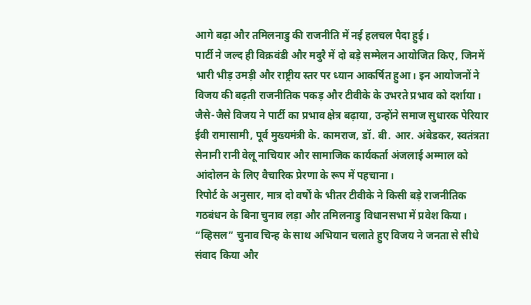आगे बढ़ा और तमिलनाडु की राजनीति में नई हलचल पैदा हुई।
पार्टी ने जल्द ही विक्रवंडी और मदुरै में दो बड़े सम्मेलन आयोजित किए, जिनमें भारी भीड़ उमड़ी और राष्ट्रीय स्तर पर ध्यान आकर्षित हुआ। इन आयोजनों ने विजय की बढ़ती राजनीतिक पकड़ और टीवीके के उभरते प्रभाव को दर्शाया।
जैसे-जैसे विजय ने पार्टी का प्रभाव क्षेत्र बढ़ाया, उन्होंने समाज सुधारक पेरियार ईवी रामासामी, पूर्व मुख्यमंत्री के. कामराज, डॉ. बी. आर. अंबेडकर, स्वतंत्रता सेनानी रानी वेलू नाचियार और सामाजिक कार्यकर्ता अंजलाई अम्माल को आंदोलन के लिए वैचारिक प्रेरणा के रूप में पहचाना।
रिपोर्ट के अनुसार, मात्र दो वर्षों के भीतर टीवीके ने किसी बड़े राजनीतिक गठबंधन के बिना चुनाव लड़ा और तमिलनाडु विधानसभा में प्रवेश किया। “व्हिसल” चुनाव चिन्ह के साथ अभियान चलाते हुए विजय ने जनता से सीधे संवाद किया और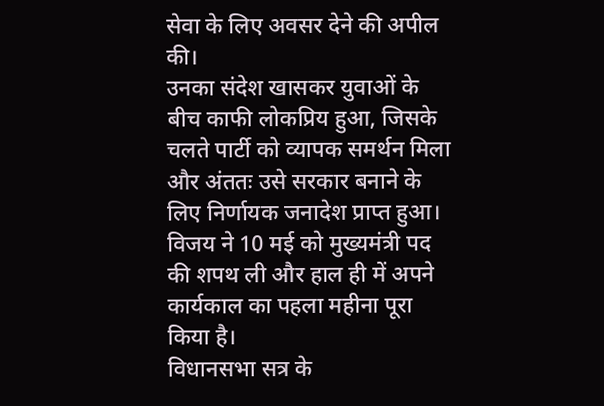सेवा के लिए अवसर देने की अपील की।
उनका संदेश खासकर युवाओं के बीच काफी लोकप्रिय हुआ, जिसके चलते पार्टी को व्यापक समर्थन मिला और अंततः उसे सरकार बनाने के लिए निर्णायक जनादेश प्राप्त हुआ।
विजय ने 10 मई को मुख्यमंत्री पद की शपथ ली और हाल ही में अपने कार्यकाल का पहला महीना पूरा किया है।
विधानसभा सत्र के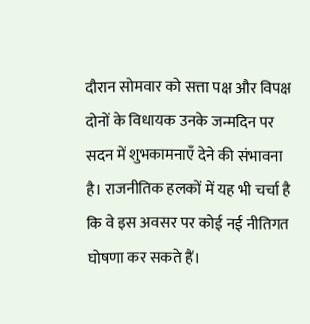दौरान सोमवार को सत्ता पक्ष और विपक्ष दोनों के विधायक उनके जन्मदिन पर सदन में शुभकामनाएँ देने की संभावना है। राजनीतिक हलकों में यह भी चर्चा है कि वे इस अवसर पर कोई नई नीतिगत घोषणा कर सकते हैं।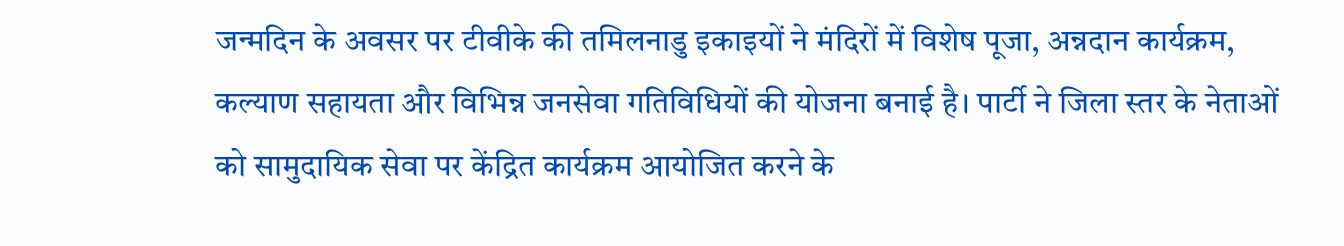जन्मदिन के अवसर पर टीवीके की तमिलनाडु इकाइयों ने मंदिरों में विशेष पूजा, अन्नदान कार्यक्रम, कल्याण सहायता और विभिन्न जनसेवा गतिविधियों की योजना बनाई है। पार्टी ने जिला स्तर के नेताओं को सामुदायिक सेवा पर केंद्रित कार्यक्रम आयोजित करने के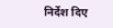निर्देश दिए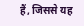हैं, जिससे यह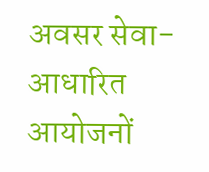अवसर सेवा-आधारित आयोजनों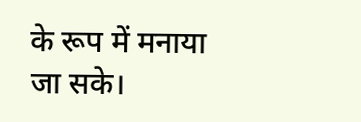के रूप में मनाया जा सके।